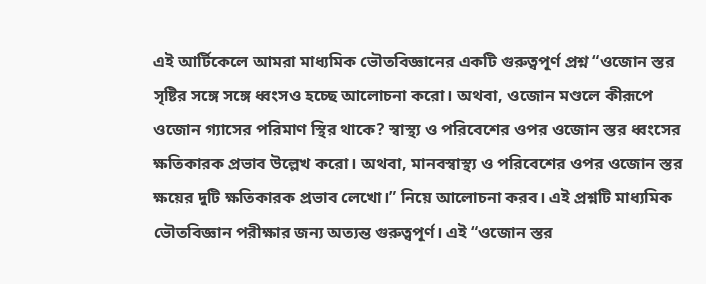এই আর্টিকেলে আমরা মাধ্যমিক ভৌতবিজ্ঞানের একটি গুরুত্বপূর্ণ প্রশ্ন “ওজোন স্তর সৃষ্টির সঙ্গে সঙ্গে ধ্বংসও হচ্ছে আলোচনা করো। অথবা, ওজোন মণ্ডলে কীরূপে ওজোন গ্যাসের পরিমাণ স্থির থাকে? স্বাস্থ্য ও পরিবেশের ওপর ওজোন স্তর ধ্বংসের ক্ষতিকারক প্রভাব উল্লেখ করো। অথবা, মানবস্বাস্থ্য ও পরিবেশের ওপর ওজোন স্তর ক্ষয়ের দুটি ক্ষতিকারক প্রভাব লেখো।” নিয়ে আলোচনা করব। এই প্রশ্নটি মাধ্যমিক ভৌতবিজ্ঞান পরীক্ষার জন্য অত্যন্ত গুরুত্বপূর্ণ। এই “ওজোন স্তর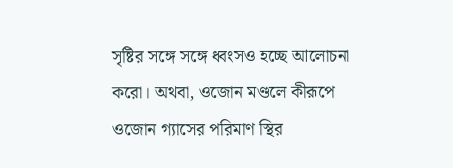সৃষ্টির সঙ্গে সঙ্গে ধ্বংসও হচ্ছে আলোচনা করো। অথবা, ওজোন মণ্ডলে কীরূপে ওজোন গ্যাসের পরিমাণ স্থির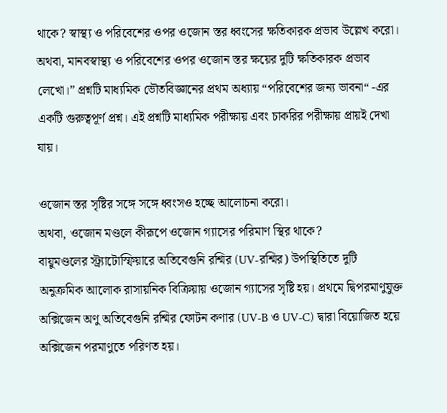থাকে? স্বাস্থ্য ও পরিবেশের ওপর ওজোন স্তর ধ্বংসের ক্ষতিকারক প্রভাব উল্লেখ করো। অথবা, মানবস্বাস্থ্য ও পরিবেশের ওপর ওজোন স্তর ক্ষয়ের দুটি ক্ষতিকারক প্রভাব লেখো।” প্রশ্নটি মাধ্যমিক ভৌতবিজ্ঞানের প্রথম অধ্যায় “পরিবেশের জন্য ভাবনা“ -এর একটি গুরুত্বপূর্ণ প্রশ্ন। এই প্রশ্নটি মাধ্যমিক পরীক্ষায় এবং চাকরির পরীক্ষায় প্রায়ই দেখা যায়।

ওজোন স্তর সৃষ্টির সঙ্গে সঙ্গে ধ্বংসও হচ্ছে আলোচনা করো।
অথবা, ওজোন মণ্ডলে কীরূপে ওজোন গ্যাসের পরিমাণ স্থির থাকে?
বায়ুমণ্ডলের স্ট্র্যাটোস্ফিয়ারে অতিবেগুনি রশ্মির (UV-রশ্মির) উপস্থিতিতে দুটি অনুক্রমিক আলোক রাসায়নিক বিক্রিয়ায় ওজোন গ্যাসের সৃষ্টি হয়। প্রথমে দ্বিপরমাণুযুক্ত অক্সিজেন অণু অতিবেগুনি রশ্মির ফোটন কণার (UV-B ও UV-C) দ্বারা বিয়োজিত হয়ে অক্সিজেন পরমাণুতে পরিণত হয়।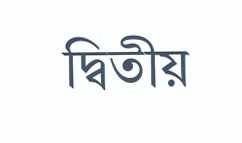দ্বিতীয়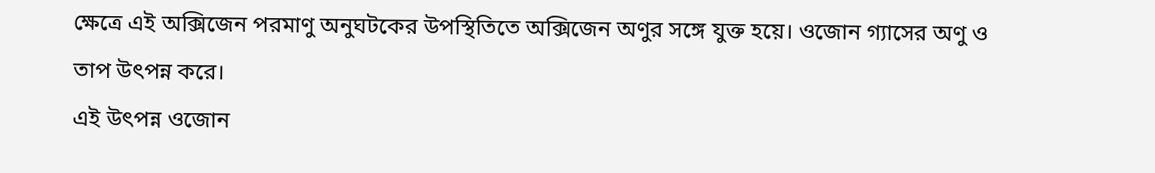ক্ষেত্রে এই অক্সিজেন পরমাণু অনুঘটকের উপস্থিতিতে অক্সিজেন অণুর সঙ্গে যুক্ত হয়ে। ওজোন গ্যাসের অণু ও তাপ উৎপন্ন করে।
এই উৎপন্ন ওজোন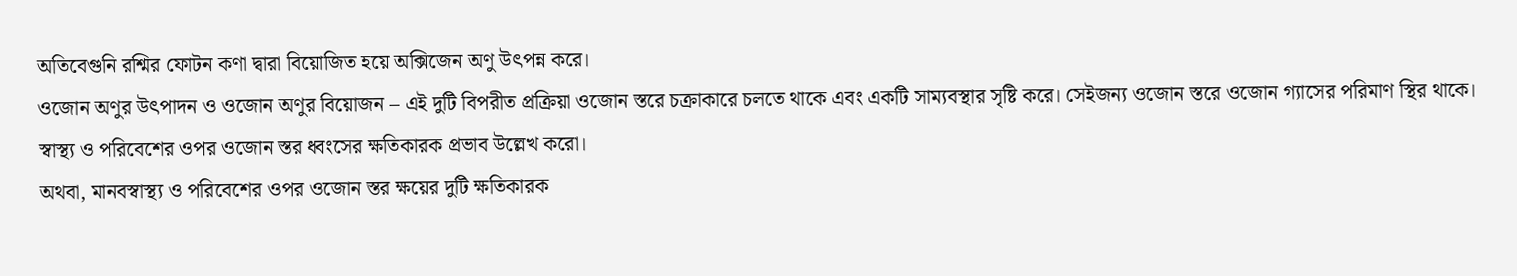অতিবেগুনি রশ্মির ফোটন কণা দ্বারা বিয়োজিত হয়ে অক্সিজেন অণু উৎপন্ন করে।
ওজোন অণুর উৎপাদন ও ওজোন অণুর বিয়োজন – এই দুটি বিপরীত প্রক্রিয়া ওজোন স্তরে চক্রাকারে চলতে থাকে এবং একটি সাম্যবস্থার সৃষ্টি করে। সেইজন্য ওজোন স্তরে ওজোন গ্যাসের পরিমাণ স্থির থাকে।
স্বাস্থ্য ও পরিবেশের ওপর ওজোন স্তর ধ্বংসের ক্ষতিকারক প্রভাব উল্লেখ করো।
অথবা, মানবস্বাস্থ্য ও পরিবেশের ওপর ওজোন স্তর ক্ষয়ের দুটি ক্ষতিকারক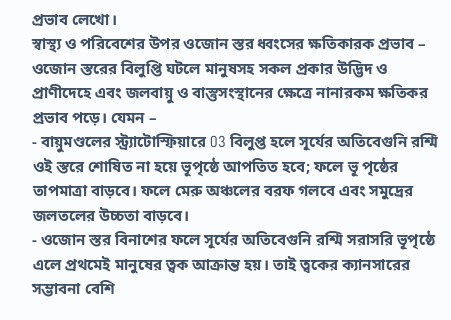প্রভাব লেখো।
স্বাস্থ্য ও পরিবেশের উপর ওজোন স্তর ধ্বংসের ক্ষতিকারক প্রভাব –
ওজোন স্তরের বিলুপ্তি ঘটলে মানুষসহ সকল প্রকার উদ্ভিদ ও প্রাণীদেহে এবং জলবায়ু ও বাস্তুসংস্থানের ক্ষেত্রে নানারকম ক্ষতিকর প্রভাব পড়ে। যেমন –
- বায়ুমণ্ডলের স্ট্র্যাটোস্ফিয়ারে O3 বিলুপ্ত হলে সূর্যের অতিবেগুনি রশ্মি ওই স্তরে শোষিত না হয়ে ভূপৃষ্ঠে আপতিত হবে; ফলে ভূ পৃষ্ঠের তাপমাত্রা বাড়বে। ফলে মেরু অঞ্চলের বরফ গলবে এবং সমুদ্রের জলতলের উচ্চতা বাড়বে।
- ওজোন স্তর বিনাশের ফলে সূর্যের অতিবেগুনি রশ্মি সরাসরি ভূপৃষ্ঠে এলে প্রথমেই মানুষের ত্বক আক্রান্ত হয়। তাই ত্বকের ক্যানসারের সম্ভাবনা বেশি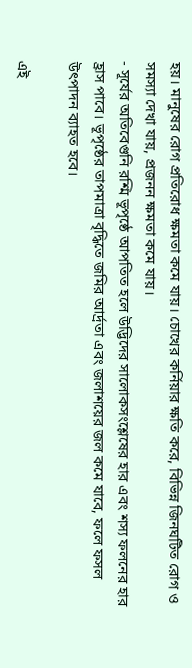হয়। মানুষের রোগ প্রতিরোধ ক্ষমতা কমে যায়। চোখের কর্নিয়ার ক্ষতি করে, বিভিন্ন জিনঘটিত রোগ ও সমস্যা দেখা যায়, প্রজনন ক্ষমতা কমে যায়।
- সূর্যের অতিবেগুনি রশ্মি ভূপৃষ্ঠে আপতিত হলে উদ্ভিদের সালোকসংশ্লেষের হার এবং শস্য ফলনের হার হ্রাস পাবে। ভূপৃষ্ঠের তাপমাত্রা বৃদ্ধিতে জমির আর্দ্রতা এবং জলাশয়ের জল কমে যাবে, ফলে ফসল উৎপাদন ব্যাহত হবে।

এই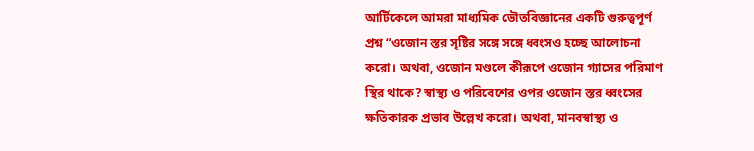আর্টিকেলে আমরা মাধ্যমিক ভৌতবিজ্ঞানের একটি গুরুত্বপূর্ণ প্রশ্ন “ওজোন স্তর সৃষ্টির সঙ্গে সঙ্গে ধ্বংসও হচ্ছে আলোচনা করো। অথবা, ওজোন মণ্ডলে কীরূপে ওজোন গ্যাসের পরিমাণ স্থির থাকে? স্বাস্থ্য ও পরিবেশের ওপর ওজোন স্তর ধ্বংসের ক্ষতিকারক প্রভাব উল্লেখ করো। অথবা, মানবস্বাস্থ্য ও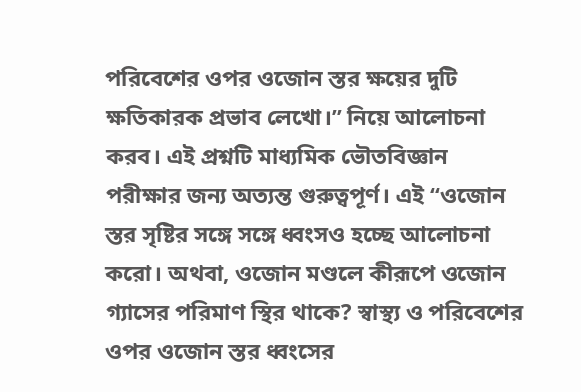পরিবেশের ওপর ওজোন স্তর ক্ষয়ের দুটি ক্ষতিকারক প্রভাব লেখো।” নিয়ে আলোচনা করব। এই প্রশ্নটি মাধ্যমিক ভৌতবিজ্ঞান পরীক্ষার জন্য অত্যন্ত গুরুত্বপূর্ণ। এই “ওজোন স্তর সৃষ্টির সঙ্গে সঙ্গে ধ্বংসও হচ্ছে আলোচনা করো। অথবা, ওজোন মণ্ডলে কীরূপে ওজোন গ্যাসের পরিমাণ স্থির থাকে? স্বাস্থ্য ও পরিবেশের ওপর ওজোন স্তর ধ্বংসের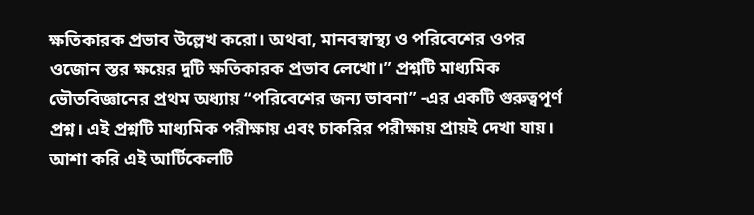ক্ষতিকারক প্রভাব উল্লেখ করো। অথবা, মানবস্বাস্থ্য ও পরিবেশের ওপর ওজোন স্তর ক্ষয়ের দুটি ক্ষতিকারক প্রভাব লেখো।” প্রশ্নটি মাধ্যমিক ভৌতবিজ্ঞানের প্রথম অধ্যায় “পরিবেশের জন্য ভাবনা” -এর একটি গুরুত্বপূর্ণ প্রশ্ন। এই প্রশ্নটি মাধ্যমিক পরীক্ষায় এবং চাকরির পরীক্ষায় প্রায়ই দেখা যায়। আশা করি এই আর্টিকেলটি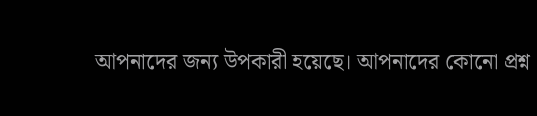আপনাদের জন্য উপকারী হয়েছে। আপনাদের কোনো প্রশ্ন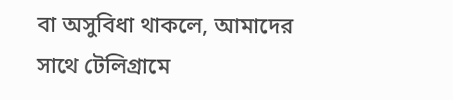বা অসুবিধা থাকলে, আমাদের সাথে টেলিগ্রামে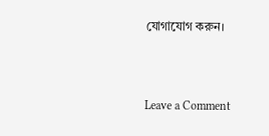যোগাযোগ করুন।





Leave a Comment